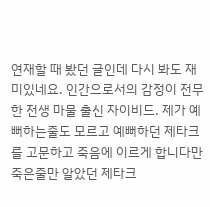연재할 때 봤던 글인데 다시 봐도 재미있네요. 인간으로서의 감정이 전무한 전생 마물 출신 자이비드. 제가 예뻐하는줄도 모르고 예뻐하던 제타크를 고문하고 죽음에 이르게 합니다만 죽은줄만 알았던 제타크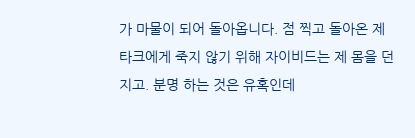가 마물이 되어 돌아옵니다. 점 찍고 돌아온 제타크에게 죽지 않기 위해 자이비드는 제 몸을 던지고. 분명 하는 것은 유혹인데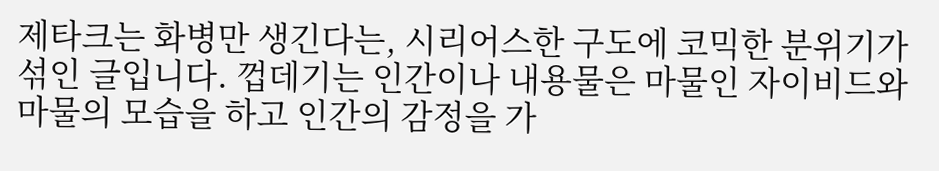제타크는 화병만 생긴다는, 시리어스한 구도에 코믹한 분위기가 섞인 글입니다. 껍데기는 인간이나 내용물은 마물인 자이비드와 마물의 모습을 하고 인간의 감정을 가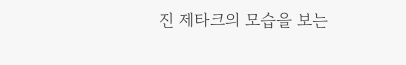진 제타크의 모습을 보는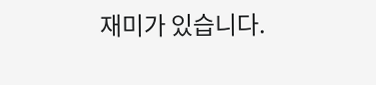재미가 있습니다.